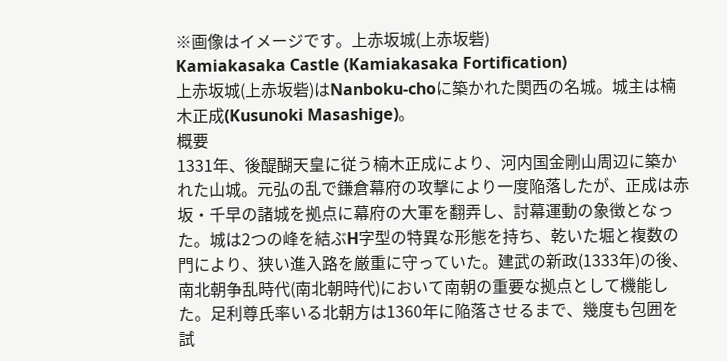※画像はイメージです。上赤坂城(上赤坂砦)
Kamiakasaka Castle (Kamiakasaka Fortification)
上赤坂城(上赤坂砦)はNanboku-choに築かれた関西の名城。城主は楠木正成(Kusunoki Masashige)。
概要
1331年、後醍醐天皇に従う楠木正成により、河内国金剛山周辺に築かれた山城。元弘の乱で鎌倉幕府の攻撃により一度陥落したが、正成は赤坂・千早の諸城を拠点に幕府の大軍を翻弄し、討幕運動の象徴となった。城は2つの峰を結ぶH字型の特異な形態を持ち、乾いた堀と複数の門により、狭い進入路を厳重に守っていた。建武の新政(1333年)の後、南北朝争乱時代(南北朝時代)において南朝の重要な拠点として機能した。足利尊氏率いる北朝方は1360年に陥落させるまで、幾度も包囲を試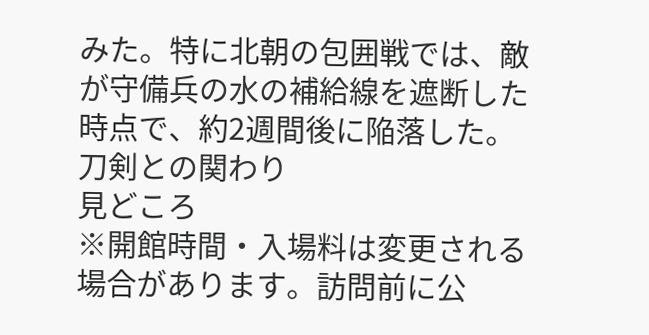みた。特に北朝の包囲戦では、敵が守備兵の水の補給線を遮断した時点で、約2週間後に陥落した。
刀剣との関わり
見どころ
※開館時間・入場料は変更される場合があります。訪問前に公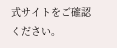式サイトをご確認ください。